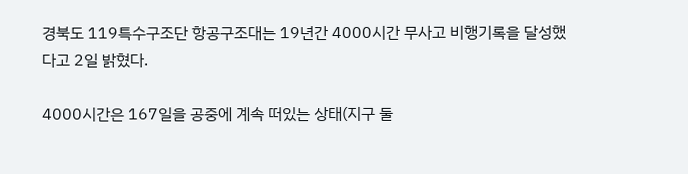경북도 119특수구조단 항공구조대는 19년간 4000시간 무사고 비행기록을 달성했다고 2일 밝혔다.

4000시간은 167일을 공중에 계속 떠있는 상태(지구 둘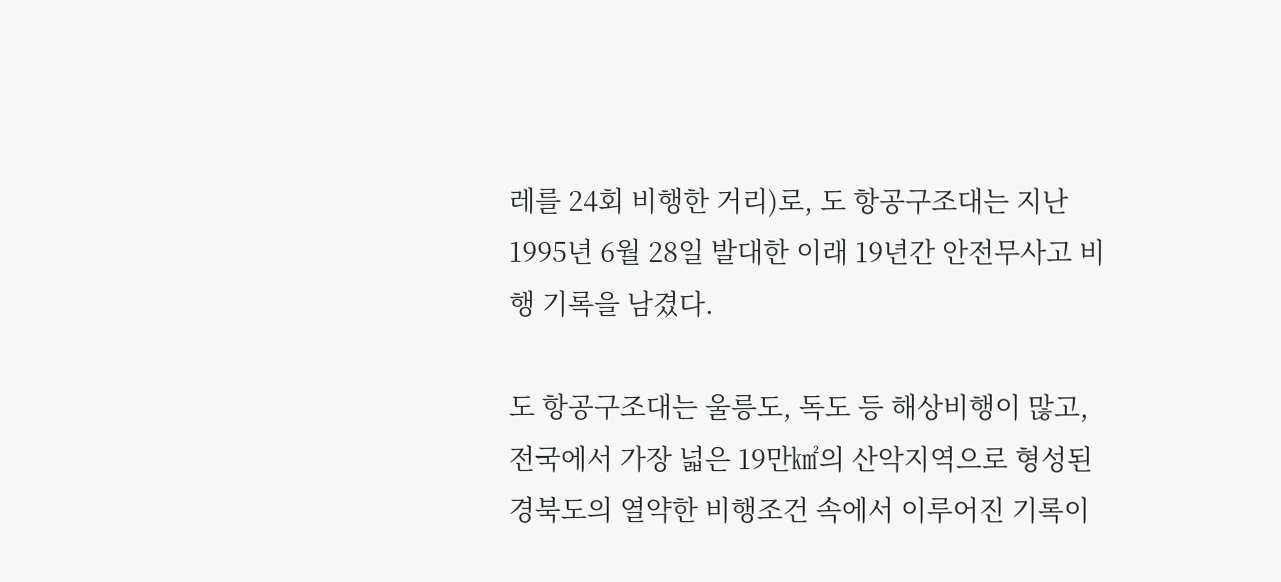레를 24회 비행한 거리)로, 도 항공구조대는 지난 1995년 6월 28일 발대한 이래 19년간 안전무사고 비행 기록을 남겼다.

도 항공구조대는 울릉도, 독도 등 해상비행이 많고, 전국에서 가장 넓은 19만㎢의 산악지역으로 형성된 경북도의 열약한 비행조건 속에서 이루어진 기록이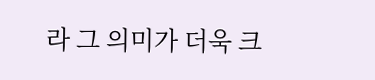라 그 의미가 더욱 크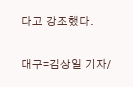다고 강조했다.

대구=김상일 기자/